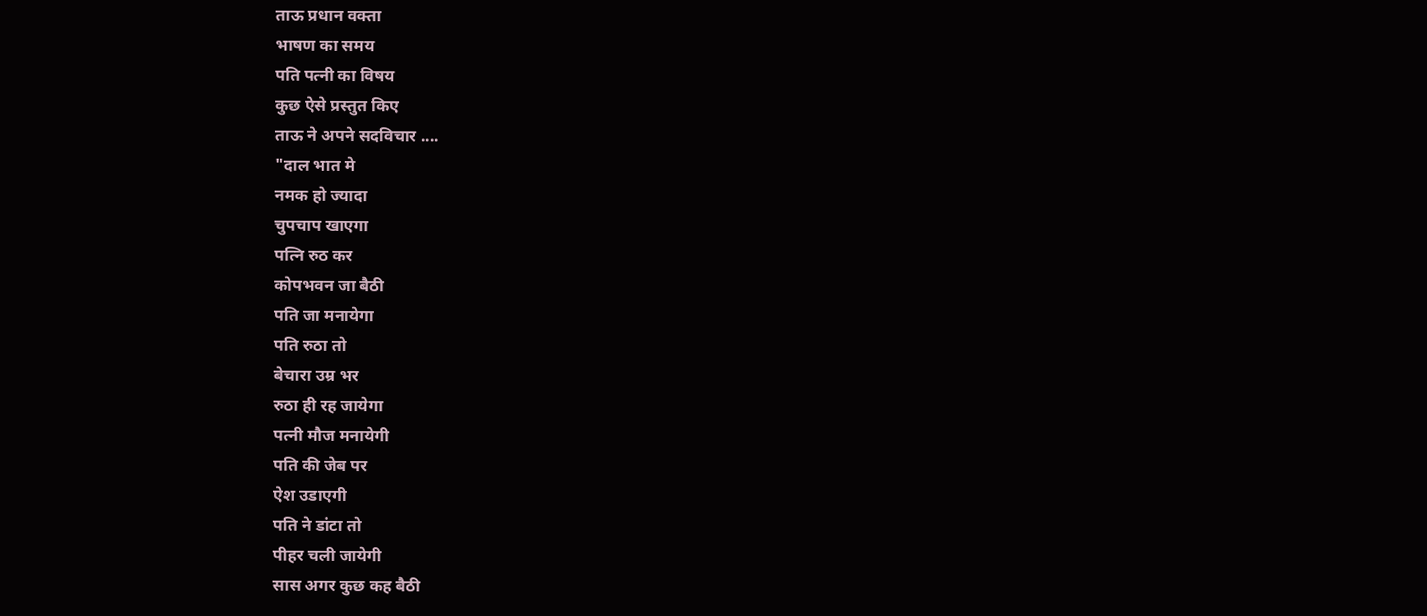ताऊ प्रधान वक्ता
भाषण का समय
पति पत्नी का विषय
कुछ ऐसे प्रस्तुत किए
ताऊ ने अपने सदविचार ....
"दाल भात मे
नमक हो ज्यादा
चुपचाप खाएगा
पत्नि रुठ कर
कोपभवन जा बैठी
पति जा मनायेगा
पति रुठा तो
बेचारा उम्र भर
रुठा ही रह जायेगा
पत्नी मौज मनायेगी
पति की जेब पर
ऐश उडाएगी
पति ने डांटा तो
पीहर चली जायेगी
सास अगर कुछ कह बैठी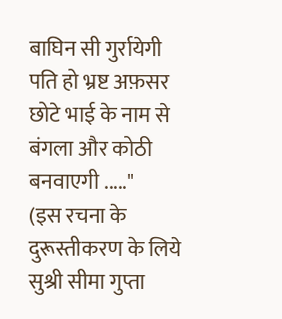बाघिन सी गुर्रायेगी
पति हो भ्रष्ट अफ़सर
छोटे भाई के नाम से
बंगला और कोठी बनवाएगी ....."
(इस रचना के दुरूस्तीकरण के लिये सुश्री सीमा गुप्ता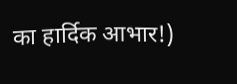का हार्दिक आभार!)